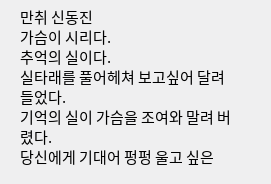만취 신동진
가슴이 시리다.
추억의 실이다.
실타래를 풀어헤쳐 보고싶어 달려들었다.
기억의 실이 가슴을 조여와 말려 버렸다.
당신에게 기대어 펑펑 울고 싶은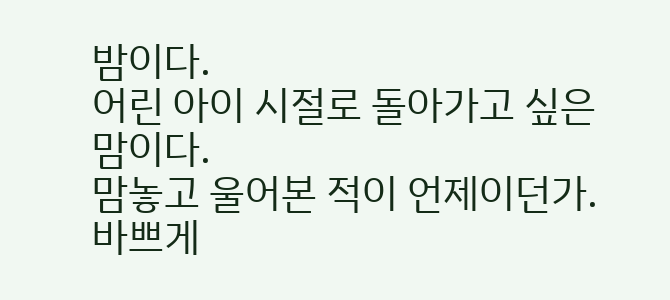밤이다.
어린 아이 시절로 돌아가고 싶은 맘이다.
맘놓고 울어본 적이 언제이던가.
바쁘게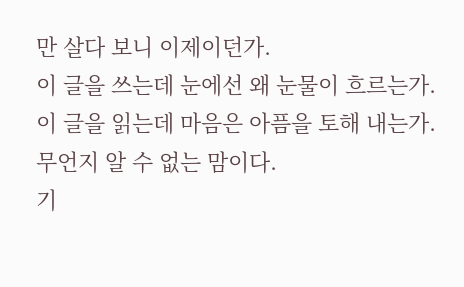만 살다 보니 이제이던가.
이 글을 쓰는데 눈에선 왜 눈물이 흐르는가.
이 글을 읽는데 마음은 아픔을 토해 내는가.
무언지 알 수 없는 맘이다.
기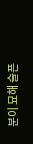분이 묘해 슬픈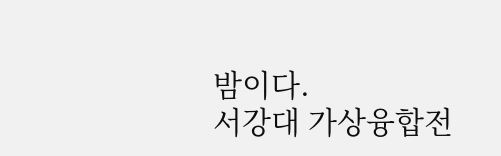밤이다.
서강대 가상융합전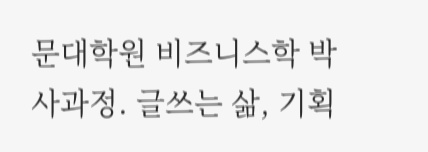문대학원 비즈니스학 박사과정. 글쓰는 삶, 기획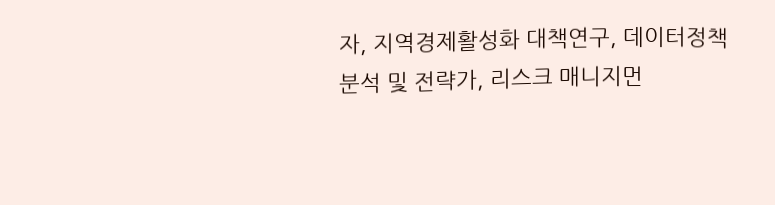자, 지역경제활성화 대책연구, 데이터정책 분석 및 전략가, 리스크 매니지먼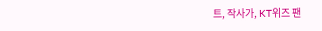트, 작사가, KT위즈 팬